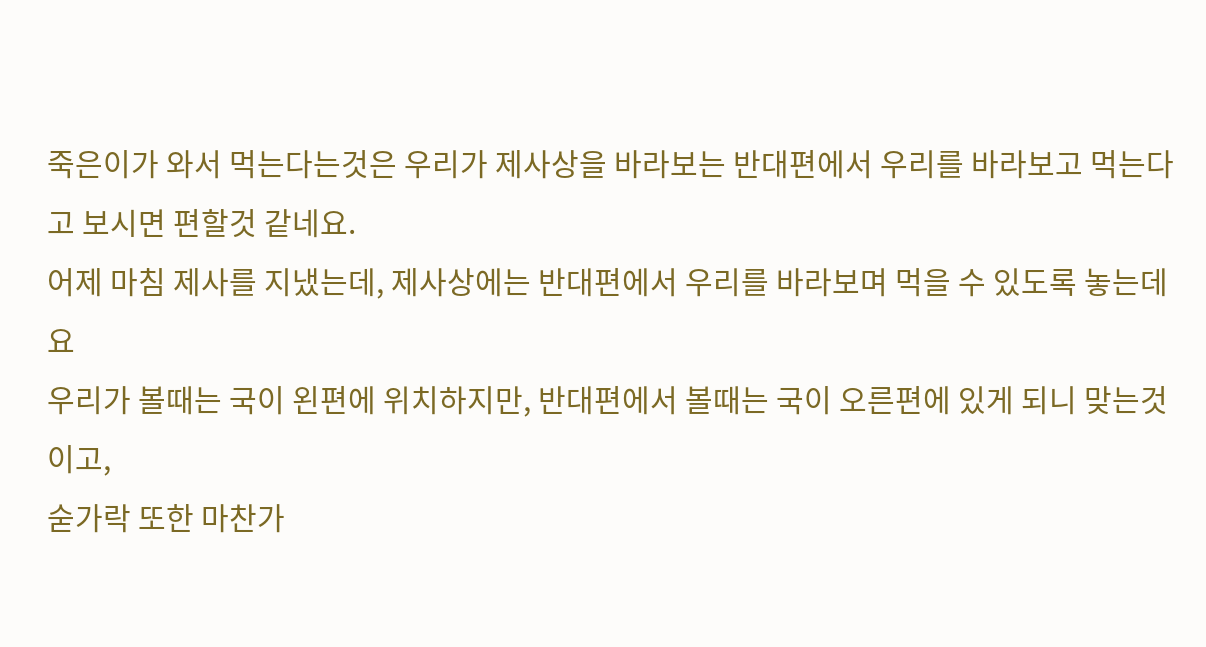죽은이가 와서 먹는다는것은 우리가 제사상을 바라보는 반대편에서 우리를 바라보고 먹는다고 보시면 편할것 같네요.
어제 마침 제사를 지냈는데, 제사상에는 반대편에서 우리를 바라보며 먹을 수 있도록 놓는데요
우리가 볼때는 국이 왼편에 위치하지만, 반대편에서 볼때는 국이 오른편에 있게 되니 맞는것이고,
숟가락 또한 마찬가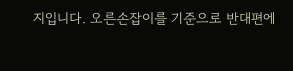지입니다. 오른손잡이를 기준으로 반대편에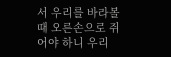서 우리를 바라볼때 오른손으로 쥐어야 하니 우리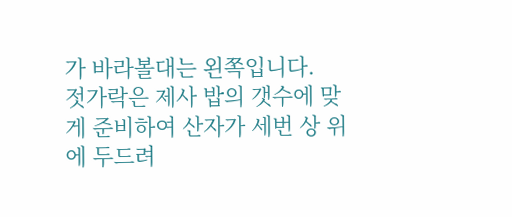가 바라볼대는 왼쪽입니다.
젓가락은 제사 밥의 갯수에 맞게 준비하여 산자가 세번 상 위에 두드려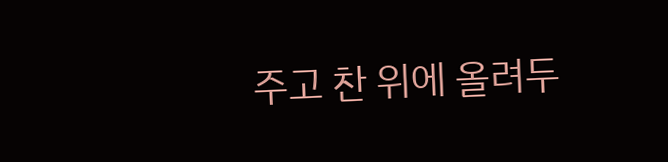주고 찬 위에 올려두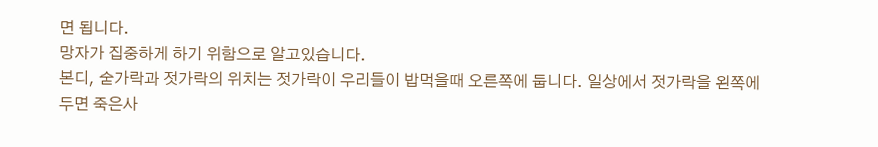면 됩니다.
망자가 집중하게 하기 위함으로 알고있습니다.
본디, 숟가락과 젓가락의 위치는 젓가락이 우리들이 밥먹을때 오른쪽에 둡니다. 일상에서 젓가락을 왼쪽에 두면 죽은사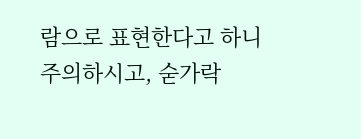람으로 표현한다고 하니 주의하시고, 숟가락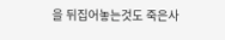을 뒤집어놓는것도 죽은사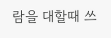람을 대할때 쓰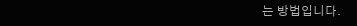는 방법입니다.